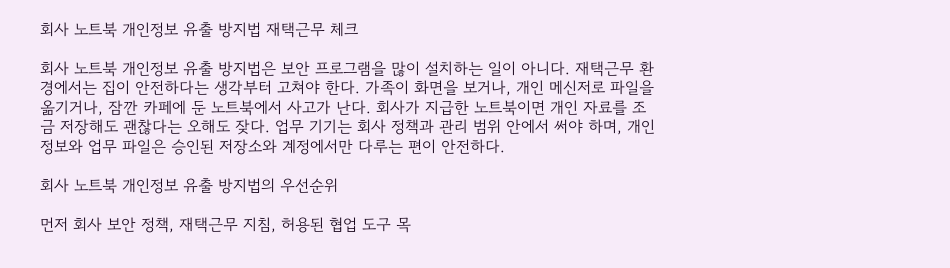회사 노트북 개인정보 유출 방지법 재택근무 체크

회사 노트북 개인정보 유출 방지법은 보안 프로그램을 많이 설치하는 일이 아니다. 재택근무 환경에서는 집이 안전하다는 생각부터 고쳐야 한다. 가족이 화면을 보거나, 개인 메신저로 파일을 옮기거나, 잠깐 카페에 둔 노트북에서 사고가 난다. 회사가 지급한 노트북이면 개인 자료를 조금 저장해도 괜찮다는 오해도 잦다. 업무 기기는 회사 정책과 관리 범위 안에서 써야 하며, 개인정보와 업무 파일은 승인된 저장소와 계정에서만 다루는 편이 안전하다.

회사 노트북 개인정보 유출 방지법의 우선순위

먼저 회사 보안 정책, 재택근무 지침, 허용된 협업 도구 목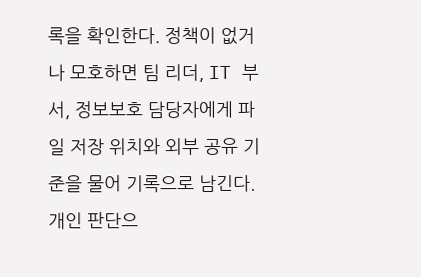록을 확인한다. 정책이 없거나 모호하면 팀 리더, IT 부서, 정보보호 담당자에게 파일 저장 위치와 외부 공유 기준을 물어 기록으로 남긴다. 개인 판단으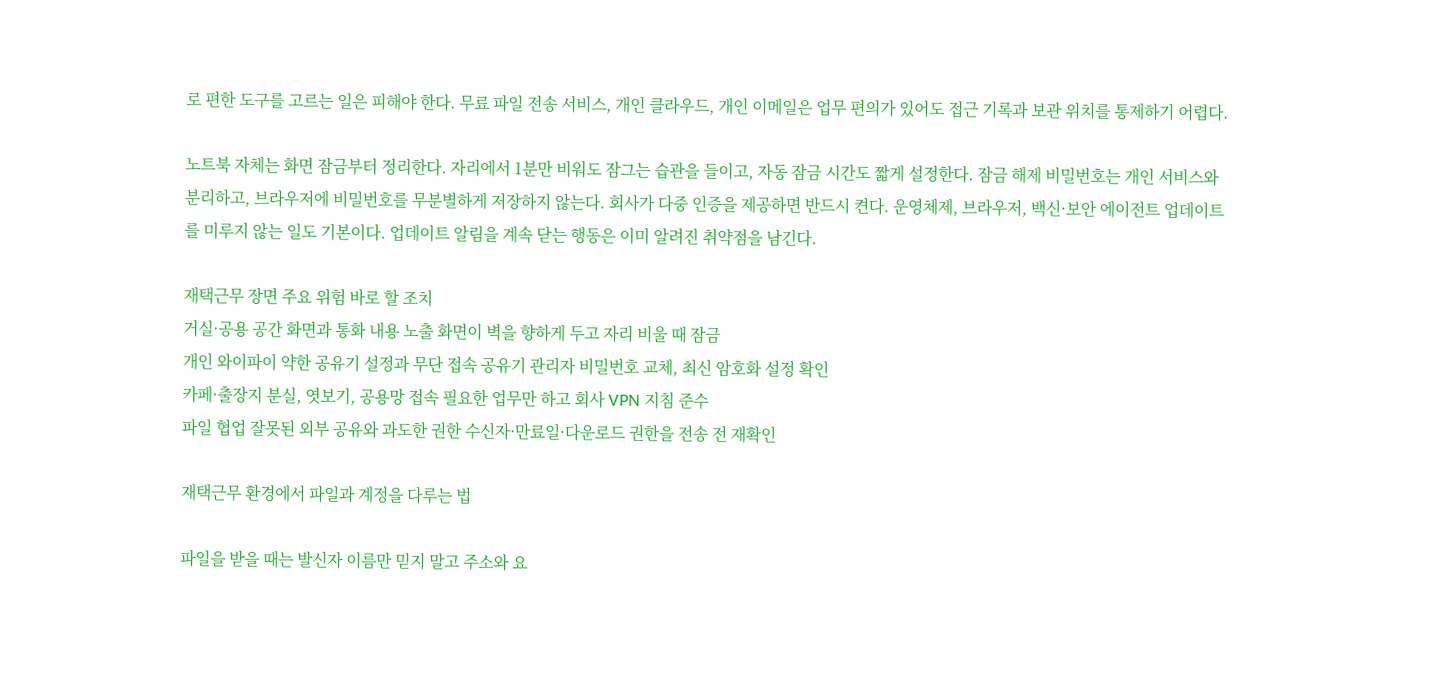로 편한 도구를 고르는 일은 피해야 한다. 무료 파일 전송 서비스, 개인 클라우드, 개인 이메일은 업무 편의가 있어도 접근 기록과 보관 위치를 통제하기 어렵다.

노트북 자체는 화면 잠금부터 정리한다. 자리에서 1분만 비워도 잠그는 습관을 들이고, 자동 잠금 시간도 짧게 설정한다. 잠금 해제 비밀번호는 개인 서비스와 분리하고, 브라우저에 비밀번호를 무분별하게 저장하지 않는다. 회사가 다중 인증을 제공하면 반드시 켠다. 운영체제, 브라우저, 백신·보안 에이전트 업데이트를 미루지 않는 일도 기본이다. 업데이트 알림을 계속 닫는 행동은 이미 알려진 취약점을 남긴다.

재택근무 장면 주요 위험 바로 할 조치
거실·공용 공간 화면과 통화 내용 노출 화면이 벽을 향하게 두고 자리 비울 때 잠금
개인 와이파이 약한 공유기 설정과 무단 접속 공유기 관리자 비밀번호 교체, 최신 암호화 설정 확인
카페·출장지 분실, 엿보기, 공용망 접속 필요한 업무만 하고 회사 VPN 지침 준수
파일 협업 잘못된 외부 공유와 과도한 권한 수신자·만료일·다운로드 권한을 전송 전 재확인

재택근무 환경에서 파일과 계정을 다루는 법

파일을 받을 때는 발신자 이름만 믿지 말고 주소와 요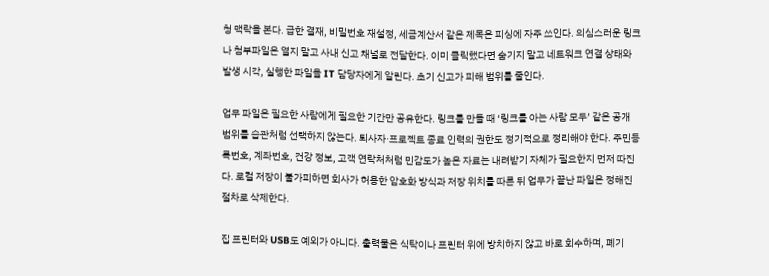청 맥락을 본다. 급한 결재, 비밀번호 재설정, 세금계산서 같은 제목은 피싱에 자주 쓰인다. 의심스러운 링크나 첨부파일은 열지 말고 사내 신고 채널로 전달한다. 이미 클릭했다면 숨기지 말고 네트워크 연결 상태와 발생 시각, 실행한 파일을 IT 담당자에게 알린다. 초기 신고가 피해 범위를 줄인다.

업무 파일은 필요한 사람에게 필요한 기간만 공유한다. 링크를 만들 때 ‘링크를 아는 사람 모두’ 같은 공개 범위를 습관처럼 선택하지 않는다. 퇴사자·프로젝트 종료 인력의 권한도 정기적으로 정리해야 한다. 주민등록번호, 계좌번호, 건강 정보, 고객 연락처처럼 민감도가 높은 자료는 내려받기 자체가 필요한지 먼저 따진다. 로컬 저장이 불가피하면 회사가 허용한 암호화 방식과 저장 위치를 따른 뒤 업무가 끝난 파일은 정해진 절차로 삭제한다.

집 프린터와 USB도 예외가 아니다. 출력물은 식탁이나 프린터 위에 방치하지 않고 바로 회수하며, 폐기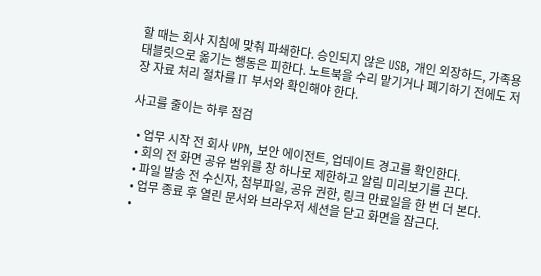할 때는 회사 지침에 맞춰 파쇄한다. 승인되지 않은 USB, 개인 외장하드, 가족용 태블릿으로 옮기는 행동은 피한다. 노트북을 수리 맡기거나 폐기하기 전에도 저장 자료 처리 절차를 IT 부서와 확인해야 한다.

사고를 줄이는 하루 점검

  • 업무 시작 전 회사 VPN, 보안 에이전트, 업데이트 경고를 확인한다.
  • 회의 전 화면 공유 범위를 창 하나로 제한하고 알림 미리보기를 끈다.
  • 파일 발송 전 수신자, 첨부파일, 공유 권한, 링크 만료일을 한 번 더 본다.
  • 업무 종료 후 열린 문서와 브라우저 세션을 닫고 화면을 잠근다.
  •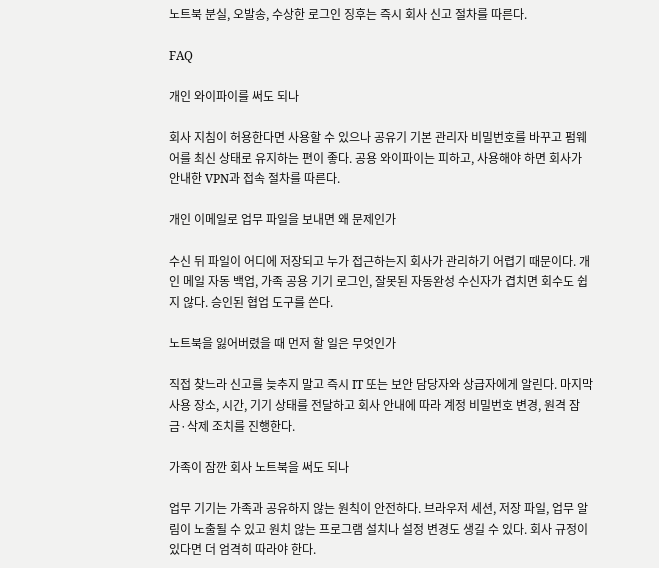노트북 분실, 오발송, 수상한 로그인 징후는 즉시 회사 신고 절차를 따른다.

FAQ

개인 와이파이를 써도 되나

회사 지침이 허용한다면 사용할 수 있으나 공유기 기본 관리자 비밀번호를 바꾸고 펌웨어를 최신 상태로 유지하는 편이 좋다. 공용 와이파이는 피하고, 사용해야 하면 회사가 안내한 VPN과 접속 절차를 따른다.

개인 이메일로 업무 파일을 보내면 왜 문제인가

수신 뒤 파일이 어디에 저장되고 누가 접근하는지 회사가 관리하기 어렵기 때문이다. 개인 메일 자동 백업, 가족 공용 기기 로그인, 잘못된 자동완성 수신자가 겹치면 회수도 쉽지 않다. 승인된 협업 도구를 쓴다.

노트북을 잃어버렸을 때 먼저 할 일은 무엇인가

직접 찾느라 신고를 늦추지 말고 즉시 IT 또는 보안 담당자와 상급자에게 알린다. 마지막 사용 장소, 시간, 기기 상태를 전달하고 회사 안내에 따라 계정 비밀번호 변경, 원격 잠금·삭제 조치를 진행한다.

가족이 잠깐 회사 노트북을 써도 되나

업무 기기는 가족과 공유하지 않는 원칙이 안전하다. 브라우저 세션, 저장 파일, 업무 알림이 노출될 수 있고 원치 않는 프로그램 설치나 설정 변경도 생길 수 있다. 회사 규정이 있다면 더 엄격히 따라야 한다.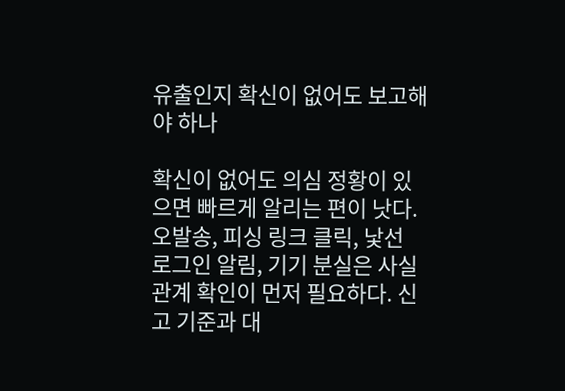유출인지 확신이 없어도 보고해야 하나

확신이 없어도 의심 정황이 있으면 빠르게 알리는 편이 낫다. 오발송, 피싱 링크 클릭, 낯선 로그인 알림, 기기 분실은 사실관계 확인이 먼저 필요하다. 신고 기준과 대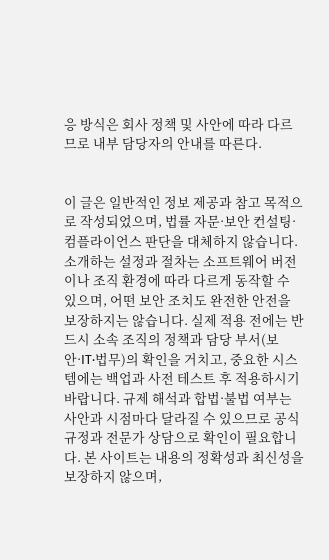응 방식은 회사 정책 및 사안에 따라 다르므로 내부 담당자의 안내를 따른다.


이 글은 일반적인 정보 제공과 참고 목적으로 작성되었으며, 법률 자문·보안 컨설팅·컴플라이언스 판단을 대체하지 않습니다. 소개하는 설정과 절차는 소프트웨어 버전이나 조직 환경에 따라 다르게 동작할 수 있으며, 어떤 보안 조치도 완전한 안전을 보장하지는 않습니다. 실제 적용 전에는 반드시 소속 조직의 정책과 담당 부서(보안·IT·법무)의 확인을 거치고, 중요한 시스템에는 백업과 사전 테스트 후 적용하시기 바랍니다. 규제 해석과 합법·불법 여부는 사안과 시점마다 달라질 수 있으므로 공식 규정과 전문가 상담으로 확인이 필요합니다. 본 사이트는 내용의 정확성과 최신성을 보장하지 않으며,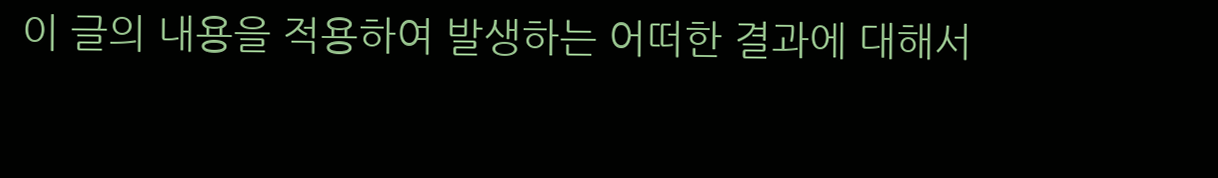이 글의 내용을 적용하여 발생하는 어떠한 결과에 대해서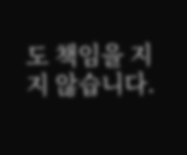도 책임을 지지 않습니다.